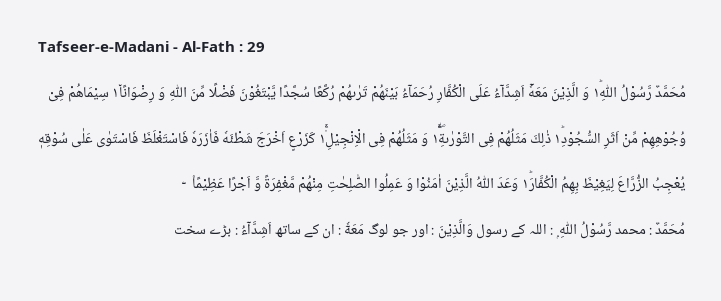Tafseer-e-Madani - Al-Fath : 29
مُحَمَّدٌ رَّسُوْلُ اللّٰهِ١ؕ وَ الَّذِیْنَ مَعَهٗۤ اَشِدَّآءُ عَلَى الْكُفَّارِ رُحَمَآءُ بَیْنَهُمْ تَرٰىهُمْ رُكَّعًا سُجَّدًا یَّبْتَغُوْنَ فَضْلًا مِّنَ اللّٰهِ وَ رِضْوَانًا١٘ سِیْمَاهُمْ فِیْ وُجُوْهِهِمْ مِّنْ اَثَرِ السُّجُوْدِ١ؕ ذٰلِكَ مَثَلُهُمْ فِی التَّوْرٰىةِ١ۛۖۚ وَ مَثَلُهُمْ فِی الْاِنْجِیْلِ١ۛ۫ۚ كَزَرْعٍ اَخْرَجَ شَطْئَهٗ فَاٰزَرَهٗ فَاسْتَغْلَظَ فَاسْتَوٰى عَلٰى سُوْقِهٖ یُعْجِبُ الزُّرَّاعَ لِیَغِیْظَ بِهِمُ الْكُفَّارَ١ؕ وَعَدَ اللّٰهُ الَّذِیْنَ اٰمَنُوْا وَ عَمِلُوا الصّٰلِحٰتِ مِنْهُمْ مَّغْفِرَةً وَّ اَجْرًا عَظِیْمًا۠   ۧ
مُحَمَّدٌ : محمد رَّسُوْلُ اللّٰهِ ۭ : اللہ کے رسول وَالَّذِيْنَ : اور جو لوگ مَعَهٗٓ : ان کے ساتھ اَشِدَّآءُ : بڑے سخت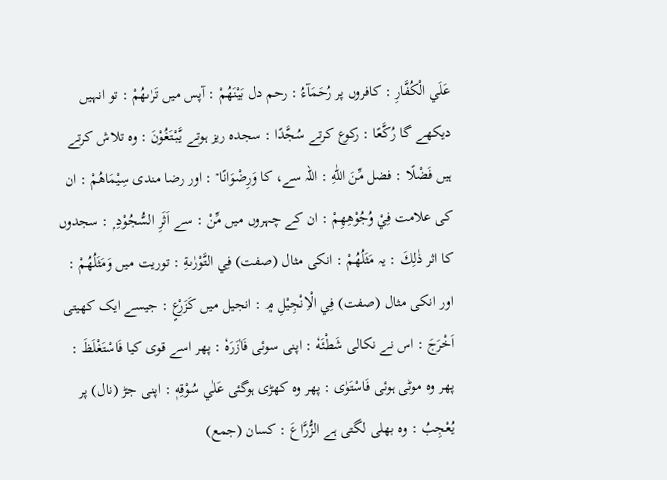عَلَي الْكُفَّارِ : کافروں پر رُحَمَآءُ : رحم دل بَيْنَهُمْ : آپس میں تَرٰىهُمْ : تو انہیں دیکھے گا رُكَّعًا : رکوع کرتے سُجَّدًا : سجدہ ریز ہوتے يَّبْتَغُوْنَ : وہ تلاش کرتے ہیں فَضْلًا : فضل مِّنَ اللّٰهِ : اللہ سے، کا وَرِضْوَانًا ۡ : اور رضا مندی سِيْمَاهُمْ : ان کی علامت فِيْ وُجُوْهِهِمْ : ان کے چہروں میں مِّنْ : سے اَثَرِ السُّجُوْدِ ۭ : سجدوں کا اثر ذٰلِكَ : یہ مَثَلُهُمْ : انکی مثال (صفت) فِي التَّوْرٰىةِ : توریت میں وَمَثَلُهُمْ : اور انکی مثال (صفت) فِي الْاِنْجِيْلِ ۾ : انجیل میں كَزَرْعٍ : جیسے ایک کھیتی اَخْرَجَ : اس نے نکالی شَطْئَهٗ : اپنی سوئی فَاٰزَرَهٗ : پھر اسے قوی کیا فَاسْتَغْلَظَ : پھر وہ موٹی ہوئی فَاسْتَوٰى : پھر وہ کھڑی ہوگئی عَلٰي سُوْقِهٖ : اپنی جڑ (نال) پر يُعْجِبُ : وہ بھلی لگتی ہے الزُّرَّاعَ : کسان (جمع)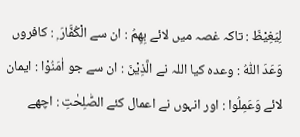لِيَغِيْظَ : تاکہ غصہ میں لائے بِهِمُ : ان سے الْكُفَّارَ ۭ : کافروں وَعَدَ اللّٰهُ : وعدہ کیا اللہ نے الَّذِيْنَ : ان سے جو اٰمَنُوْا : ایمان لائے وَعَمِلُوا : اور انہوں نے اعمال کئے الصّٰلِحٰتِ : اچھے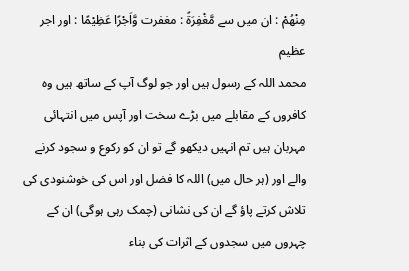مِنْهُمْ : ان میں سے مَّغْفِرَةً : مغفرت وَّاَجْرًا عَظِيْمًا : اور اجر عظیم
محمد اللہ کے رسول ہیں اور جو لوگ آپ کے ساتھ ہیں وہ کافروں کے مقابلے میں بڑے سخت اور آپس میں انتہائی مہربان ہیں تم انہیں دیکھو گے تو ان کو رکوع و سجود کرنے والے اور (ہر حال میں) اللہ کا فضل اور اس کی خوشنودی کی تلاش کرتے پاؤ گے ان کی نشانی (چمک رہی ہوگی) ان کے چہروں میں سجدوں کے اثرات کی بناء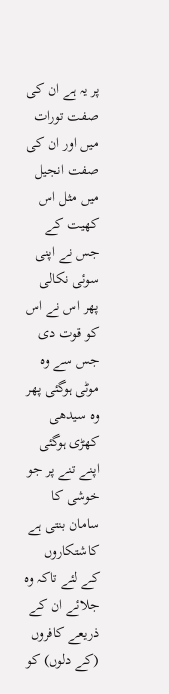پر یہ ہے ان کی صفت تورات میں اور ان کی صفت انجیل میں مثل اس کھیت کے جس نے اپنی سوئی نکالی پھر اس نے اس کو قوت دی جس سے وہ موٹی ہوگئی پھر وہ سیدھی کھڑی ہوگئی اپنے تنے پر جو خوشی کا سامان بنتی ہے کاشتکاروں کے لئے تاکہ وہ جلائے ان کے ذریعے کافروں (کے دلوں) کو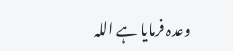وعدہ فرمایا ہے اللہ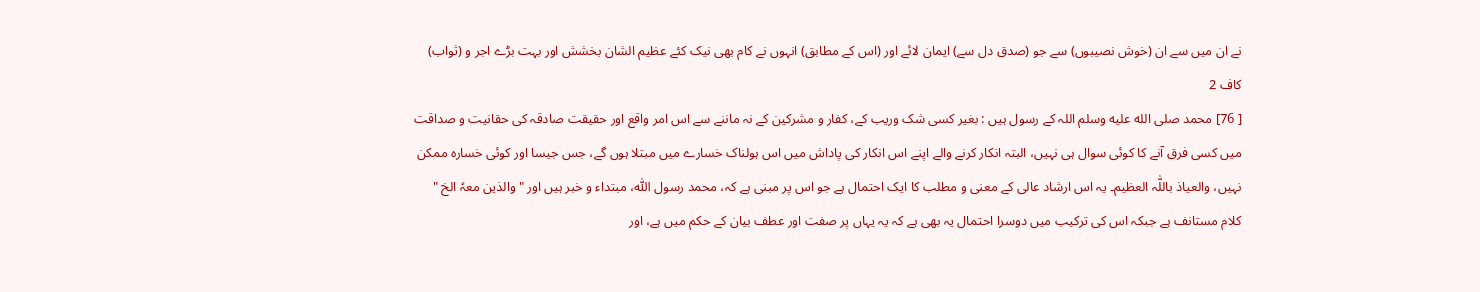نے ان میں سے ان (خوش نصیبوں) سے جو (صدق دل سے) ایمان لائے اور (اس کے مطابق) انہوں نے کام بھی نیک کئے عظیم الشان بخشش اور بہت بڑے اجر و (ثواب) کاف 2
[ 76] محمد صلى الله عليه وسلم اللہ کے رسول ہیں : بغیر کسی شک وریب کے، کفار و مشرکین کے نہ ماننے سے اس امر واقع اور حقیقت صادقہ کی حقانیت و صداقت میں کسی فرق آنے کا کوئی سوال ہی نہیں، البتہ انکار کرنے والے اپنے اس انکار کی پاداش میں اس ہولناک خسارے میں مبتلا ہوں گے، جس جیسا اور کوئی خسارہ ممکن نہیں، والعیاذ باللّٰہ العظیم۔ یہ اس ارشاد عالی کے معنی و مطلب کا ایک احتمال ہے جو اس پر مبنی ہے کہ، محمد رسول اللّٰہ، مبتداء و خبر ہیں اور " والذین معہٗ الخ " کلام مستانف ہے جبکہ اس کی ترکیب میں دوسرا احتمال یہ بھی ہے کہ یہ یہاں پر صفت اور عطف بیان کے حکم میں ہے، اور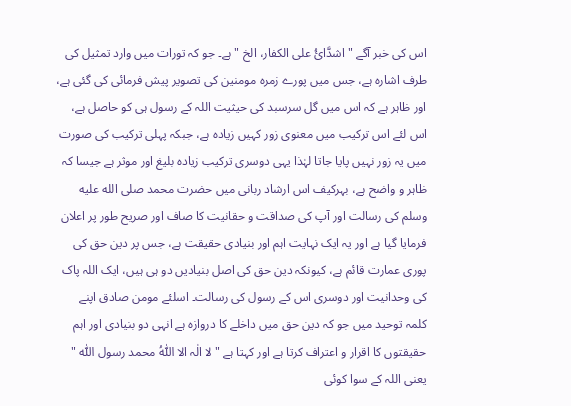اس کی خبر آگے " اشدَّائُ علی الکفار، الخ " ہے۔ جو کہ تورات میں وارد تمثیل کی طرف اشارہ ہے، جس میں پورے زمرہ مومنین کی تصویر پیش فرمائی کی گئی ہے، اور ظاہر ہے کہ اس میں گل سرسبد کی حیثیت اللہ کے رسول ہی کو حاصل ہے، اس لئے اس ترکیب میں معنوی زور کہیں زیادہ ہے، جبکہ پہلی ترکیب کی صورت میں یہ زور نہیں پایا جاتا لہٰذا یہی دوسری ترکیب زیادہ بلیغ اور موثر ہے جیسا کہ ظاہر و واضح ہے، بہرکیف اس ارشاد ربانی میں حضرت محمد صلى الله عليه وسلم کی رسالت اور آپ کی صداقت و حقانیت کا صاف اور صریح طور پر اعلان فرمایا گیا ہے اور یہ ایک نہایت اہم اور بنیادی حقیقت ہے، جس پر دین حق کی پوری عمارت قائم ہے، کیونکہ دین حق کی اصل بنیادیں دو ہی ہیں، ایک اللہ پاک کی وحدانیت اور دوسری اس کے رسول کی رسالت۔ اسلئے مومن صادق اپنے کلمہ توحید میں جو کہ دین حق میں داخلے کا دروازہ ہے انہی دو بنیادی اور اہم حقیقتوں کا اقرار و اعتراف کرتا ہے اور کہتا ہے " لا الٰہ الا اللّٰہُ محمد رسول اللّٰہ " یعنی اللہ کے سوا کوئی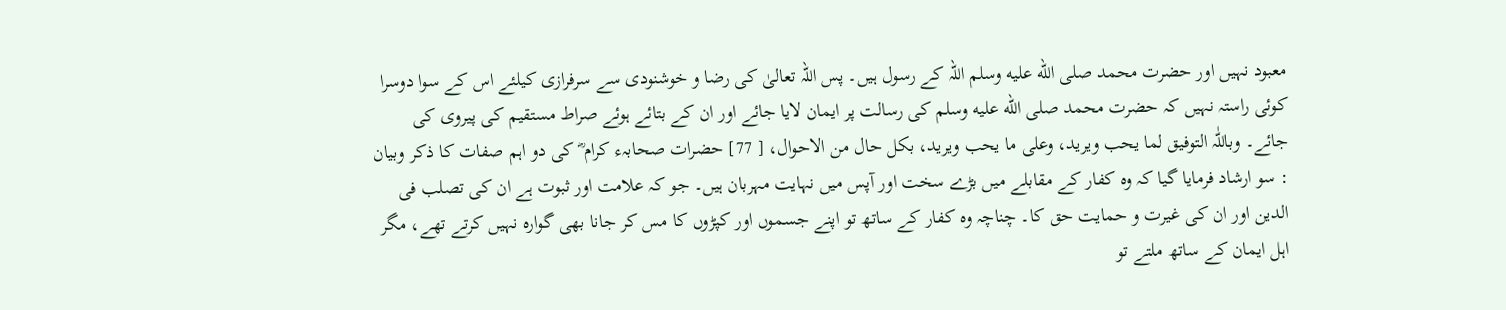معبود نہیں اور حضرت محمد صلى الله عليه وسلم اللہ کے رسول ہیں۔ پس اللہ تعالیٰ کی رضا و خوشنودی سے سرفرازی کیلئے اس کے سوا دوسرا کوئی راستہ نہیں کہ حضرت محمد صلى الله عليه وسلم کی رسالت پر ایمان لایا جائے اور ان کے بتائے ہوئے صراط مستقیم کی پیروی کی جائے۔ وباللّٰہ التوفیق لما یحب ویرید، وعلی ما یحب ویرید، بکل حال من الاحوال، [ 77] حضرات صحابہء کرام ؓ کی دو اہم صفات کا ذکر وبیان : سو ارشاد فرمایا گیا کہ وہ کفار کے مقابلے میں بڑے سخت اور آپس میں نہایت مہربان ہیں۔ جو کہ علامت اور ثبوت ہے ان کی تصلب فی الدین اور ان کی غیرت و حمایت حق کا۔ چناچہ وہ کفار کے ساتھ تو اپنے جسموں اور کپڑوں کا مس کر جانا بھی گوارہ نہیں کرتے تھے، مگر اہل ایمان کے ساتھ ملتے تو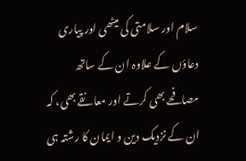سلام اور سلامتی کی میٹھی اور پیاری دعاؤں کے علاوہ ان کے ساتھ مصافحے بھی کرتے اور معانقے بھی، کہ ان کے نزدیک دین و ایمان کا رشتہ ہی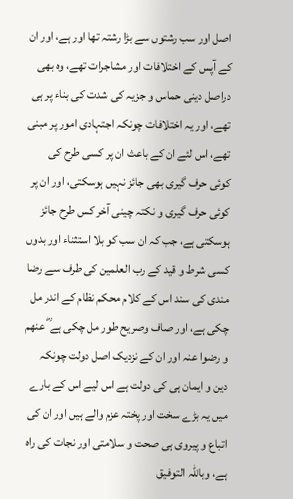اصل اور سب رشتوں سے بڑا رشتہ تھا اور ہے، اور ان کے آپس کے اختلافات اور مشاجرات تھے، وہ بھی دراصل دینی حماس و جزیہ کی شدت کی بناء پر ہی تھے، اور یہ اختلافات چونکہ اجتہادی امور پر مبنی تھے، اس لئے ان کے باعث ان پر کسی طرح کی کوئی حرف گیری بھی جائز نہیں ہوسکتی، اور ان پر کوئی حرف گیری و نکتہ چینی آخر کس طرح جائز ہوسکتی ہے، جب کہ ان سب کو بلا استثناء اور بدوں کسی شرط و قید کے رب العلمین کی طرف سے رضا مندی کی سند اس کے کلام محکم نظام کے اندر مل چکی ہے، اور صاف وصریح طور مل چکی ہے ؓ عنھم و رضوا عنہ اور ان کے نزدیک اصل دولت چونکہ دین و ایمان ہی کی دولت ہے اس لیے اس کے بارے میں یہ بڑے سخت اور پختہ عزم والے ہیں اور ان کی اتباع و پیروی ہی صحت و سلامتی اور نجات کی راہ ہے، وباللّٰہ التوفیق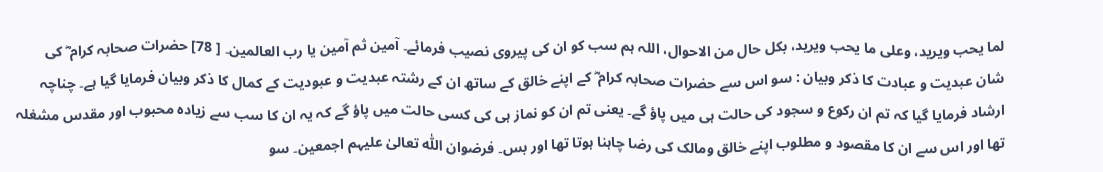لما یحب ویرید، وعلی ما یحب ویرید، بکل حال من الاحوال، اللہ ہم سب کو ان کی پیروی نصیب فرمائے۔ آمین ثم آمین یا رب العالمین۔ [ 78] حضرات صحابہ کرام ؓ کی شان عبدیت و عبادت کا ذکر وبیان : سو اس سے حضرات صحابہ کرام ؓ کے اپنے خالق کے ساتھ ان کے رشتہ عبدیت و عبودیت کے کمال کا ذکر وبیان فرمایا گیا ہے۔ چناچہ ارشاد فرمایا گیا کہ تم ان رکوع و سجود کی حالت ہی میں پاؤ گے۔ یعنی تم ان کو نماز ہی کی کسی حالت میں پاؤ گے کہ یہ ان کا سب سے زیادہ محبوب اور مقدس مشغلہ تھا اور اس سے ان کا مقصود و مطلوب اپنے خالق ومالک کی رضا چاہنا ہوتا تھا اور بس۔ فرضوان اللّٰہ تعالیٰ علیہم اجمعین۔ سو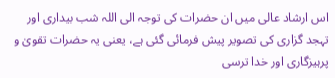اس ارشاد عالی میں ان حضرات کی توجہ الی اللہ شب بیداری اور تہجد گزاری کی تصویر پیش فرمائی گئی ہے، یعنی یہ حضرات تقویٰ و پرہیزگاری اور خدا ترسی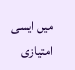میں ایسی امتیازی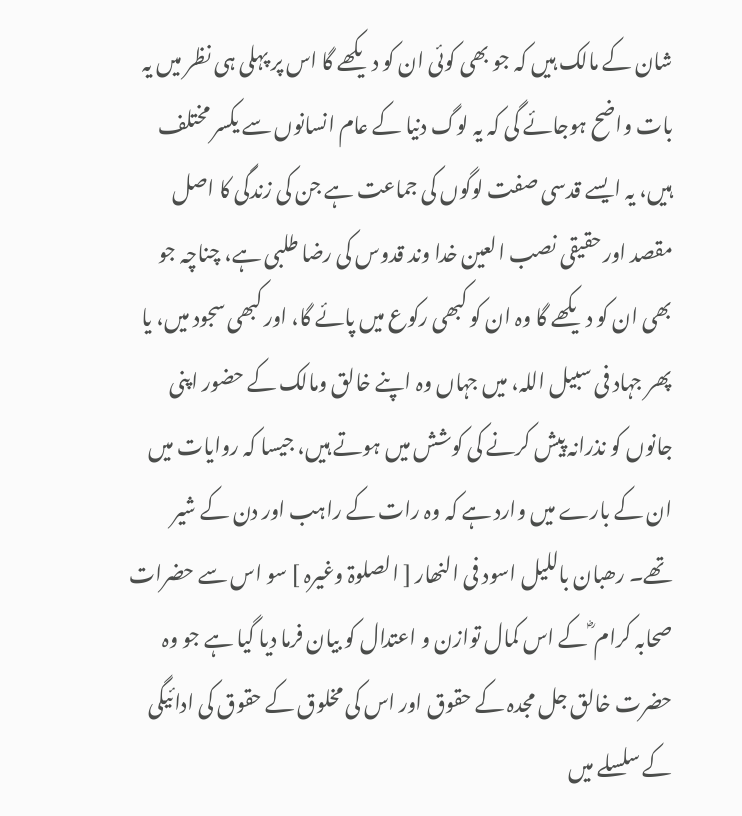شان کے مالک ہیں کہ جو بھی کوئی ان کو دیکھے گا اس پر پہلی ہی نظر میں یہ بات واضح ہوجائے گی کہ یہ لوگ دنیا کے عام انسانوں سے یکسر مختلف ہیں، یہ ایسے قدسی صفت لوگوں کی جماعت ہے جن کی زندگی کا اصل مقصد اور حقیقی نصب العین خدا وند قدوس کی رضا طلبی ہے، چناچہ جو بھی ان کو دیکھے گا وہ ان کو کبھی رکوع میں پائے گا، اور کبھی سجود میں، یا پھر جہاد فی سبیل اللہ، میں جہاں وہ اپنے خالق ومالک کے حضور اپنی جانوں کو نذرانہ پیش کرنے کی کوشش میں ہوتے ہیں، جیسا کہ روایات میں ان کے بارے میں وارد ہے کہ وہ رات کے راہب اور دن کے شیر تھے۔ رھبان باللیل اسود فی النھار [ الصلوۃ وغیرہ ] سو اس سے حضرات صحابہ کرام ؓ کے اس کمال توازن و اعتدال کو بیان فرما دیا گیا ہے جو وہ حضرت خالق جل مجدہ کے حقوق اور اس کی مخلوق کے حقوق کی ادائیگی کے سلسلے میں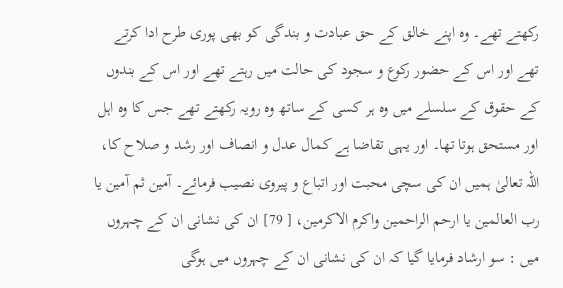رکھتے تھے۔ وہ اپنے خالق کے حق عبادت و بندگی کو بھی پوری طرح ادا کرتے تھے اور اس کے حضور رکوع و سجود کی حالت میں رہتے تھے اور اس کے بندوں کے حقوق کے سلسلے میں وہ ہر کسی کے ساتھ وہ رویہ رکھتے تھے جس کا وہ اہل اور مستحق ہوتا تھا۔ اور یہی تقاضا ہے کمال عدل و انصاف اور رشد و صلاح کا، اللہ تعالیٰ ہمیں ان کی سچی محبت اور اتباع و پیروی نصیب فرمائے۔ آمین ثم آمین یا رب العالمین یا ارحم الراحمین واکرم الاکرمین، [ 79] ان کی نشانی ان کے چہروں میں : سو ارشاد فرمایا گیا کہ ان کی نشانی ان کے چہروں میں ہوگی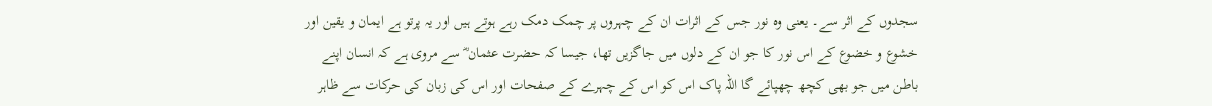سجدوں کے اثر سے۔ یعنی وہ نور جس کے اثرات ان کے چہروں پر چمک دمک رہے ہوتے ہیں اور یہ پرتو ہے ایمان و یقین اور خشوع و خضوع کے اس نور کا جو ان کے دلوں میں جاگزیں تھا، جیسا کہ حضرت عثمان ؓ سے مروی ہے کہ انسان اپنے باطن میں جو بھی کچھ چھپائے گا اللہ پاک اس کو اس کے چہرے کے صفحات اور اس کی زبان کی حرکات سے ظاہر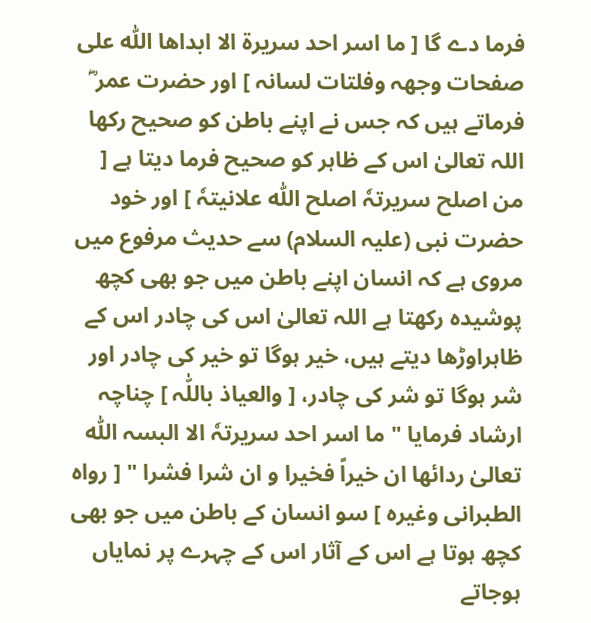فرما دے گا [ ما اسر احد سریرۃ الا ابداھا اللّٰہ علی صفحات وجھہ وفلتات لسانہ ] اور حضرت عمر ؓ فرماتے ہیں کہ جس نے اپنے باطن کو صحیح رکھا اللہ تعالیٰ اس کے ظاہر کو صحیح فرما دیتا ہے [ من اصلح سریرتہٗ اصلح اللّٰہ علانیتہٗ ] اور خود حضرت نبی (علیہ السلام) سے حدیث مرفوع میں مروی ہے کہ انسان اپنے باطن میں جو بھی کچھ پوشیدہ رکھتا ہے اللہ تعالیٰ اس کی چادر اس کے ظاہراوڑھا دیتے ہیں، خیر ہوگا تو خیر کی چادر اور شر ہوگا تو شر کی چادر، [ والعیاذ باللّٰہ ] چناچہ ارشاد فرمایا " ما اسر احد سریرتہٗ الا البسہ اللّٰہ تعالیٰ ردائھا ان خیراً فخیرا و ان شرا فشرا " [ رواہ الطبرانی وغیرہ ] سو انسان کے باطن میں جو بھی کچھ ہوتا ہے اس کے آثار اس کے چہرے پر نمایاں ہوجاتے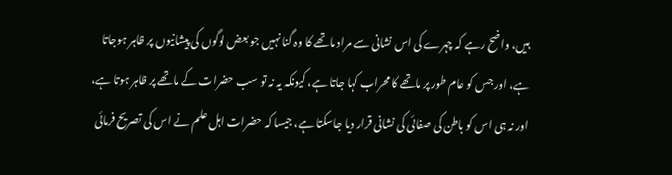ہیں، واضح رہے کہ چہرے کی اس نشانی سے مراد ماتھے کا وہ گنا نہیں جو بعض لوگوں کی پیشانیوں پر ظاہر ہوجاتا ہے، اور جس کو عام طور پر ماتھے کا محراب کہا جاتا ہے، کیونکہ یہ نہ تو سب حضرات کے ماتھے پر ظاہر ہوتا ہے، اور نہ ہی اس کو باطن کی صفائی کی نشانی قرار دیا جاسکتا ہے، جیسا کہ حضرات اہل علم نے اس کی تصریح فرمائی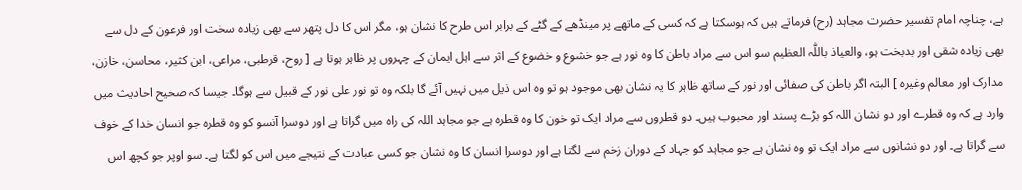ہے، چناچہ امام تفسیر حضرت مجاہد (رح) فرماتے ہیں کہ ہوسکتا ہے کہ کسی کے ماتھے پر مینڈھے کے گٹے کے برابر اس طرح کا نشان ہو، مگر اس کا دل پتھر سے بھی زیادہ سخت اور فرعون کے دل سے بھی زیادہ شقی اور بدبخت ہو، والعیاذ باللّٰہ العظیم سو اس سے مراد باطن کا وہ نور ہے جو خشوع و خضوع کے اثر سے اہل ایمان کے چہروں پر ظاہر ہوتا ہے [ روح، قرطبی، مراعی، ابن کثیر، محاسن، خازن، مدارک اور معالم وغیرہ ] البتہ اگر باطن کی صفائی اور نور کے ساتھ ظاہر کا یہ نشان بھی موجود ہو تو وہ اس ذیل میں نہیں آئے گا بلکہ وہ تو نور علی نور کے قبیل سے ہوگا۔ جیسا کہ صحیح احادیث میں وارد ہے کہ وہ قطرے اور دو نشان اللہ کو بڑے پسند اور محبوب ہیں۔ دو قطروں سے مراد ایک تو خون کا وہ قطرہ ہے جو مجاہد اللہ کی راہ میں گراتا ہے اور دوسرا آنسو کو وہ قطرہ جو انسان خدا کے خوف سے گراتا ہے۔ اور دو نشانوں سے مراد ایک تو وہ نشان ہے جو مجاہد کو جہاد کے دوران زخم سے لگتا ہے اور دوسرا انسان کا وہ نشان جو کسی عبادت کے نتیجے میں اس کو لگتا ہے۔ سو اوپر جو کچھ اس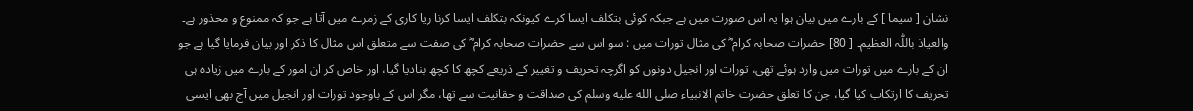نشان [ سیما ] کے بارے میں بیان ہوا یہ اس صورت میں ہے جبکہ کوئی بتکلف ایسا کرے کیونکہ بتکلف ایسا کرنا ریا کاری کے زمرے میں آتا ہے جو کہ ممنوع و محذور ہے۔ والعیاذ باللّٰہ العظیم۔ [ 80] حضرات صحابہ کرام ؓ کی مثال تورات میں : سو اس سے حضرات صحابہ کرام ؓ کی صفت سے متعلق اس مثال کا ذکر اور بیان فرمایا گیا ہے جو ان کے بارے میں تورات میں وارد ہوئے تھی، تورات اور انجیل دونوں کو اگرچہ تحریف و تغییر کے ذریعے کچھ کا کچھ بنادیا گیا، اور خاص کر ان امور کے بارے میں زیادہ ہی تحریف کا ارتکاب کیا گیا، جن کا تعلق حضرت خاتم الانبیاء صلى الله عليه وسلم کی صداقت و حقانیت سے تھا، مگر اس کے باوجود تورات اور انجیل میں آج بھی ایسی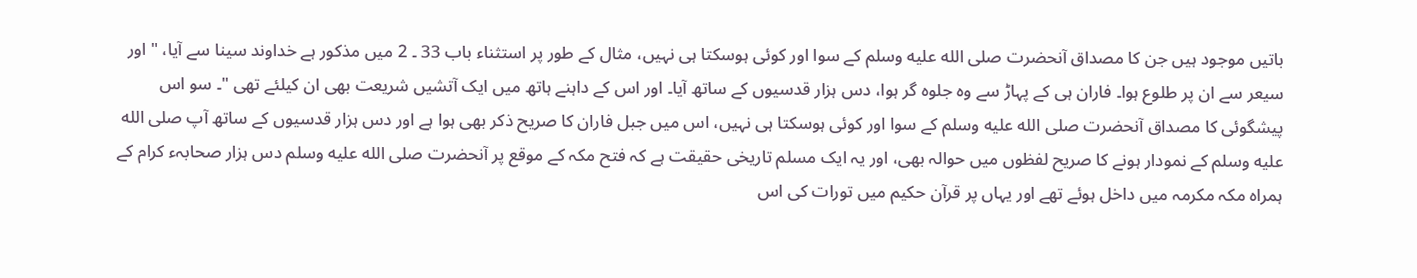باتیں موجود ہیں جن کا مصداق آنحضرت صلى الله عليه وسلم کے سوا اور کوئی ہوسکتا ہی نہیں، مثال کے طور پر استثناء باب 33 ۔ 2 میں مذکور ہے خداوند سینا سے آیا، " اور سیعر سے ان پر طلوع ہوا۔ فاران ہی کے پہاڑ سے وہ جلوہ گر ہوا، دس ہزار قدسیوں کے ساتھ آیا۔ اور اس کے داہنے ہاتھ میں ایک آتشیں شریعت بھی ان کیلئے تھی "۔ سو اس پیشگوئی کا مصداق آنحضرت صلى الله عليه وسلم کے سوا اور کوئی ہوسکتا ہی نہیں، اس میں جبل فاران کا صریح ذکر بھی ہوا ہے اور دس ہزار قدسیوں کے ساتھ آپ صلى الله عليه وسلم کے نمودار ہونے کا صریح لفظوں میں حوالہ بھی، اور یہ ایک مسلم تاریخی حقیقت ہے کہ فتح مکہ کے موقع پر آنحضرت صلى الله عليه وسلم دس ہزار صحابہء کرام کے ہمراہ مکہ مکرمہ میں داخل ہوئے تھے اور یہاں پر قرآن حکیم میں تورات کی اس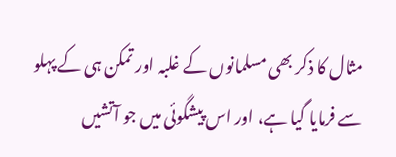مثال کا ذکر بھی مسلمانوں کے غلبہ اور تمکن ہی کے پہلو سے فرمایا گیا ہے، اور اس پیشگوئی میں جو آتشیں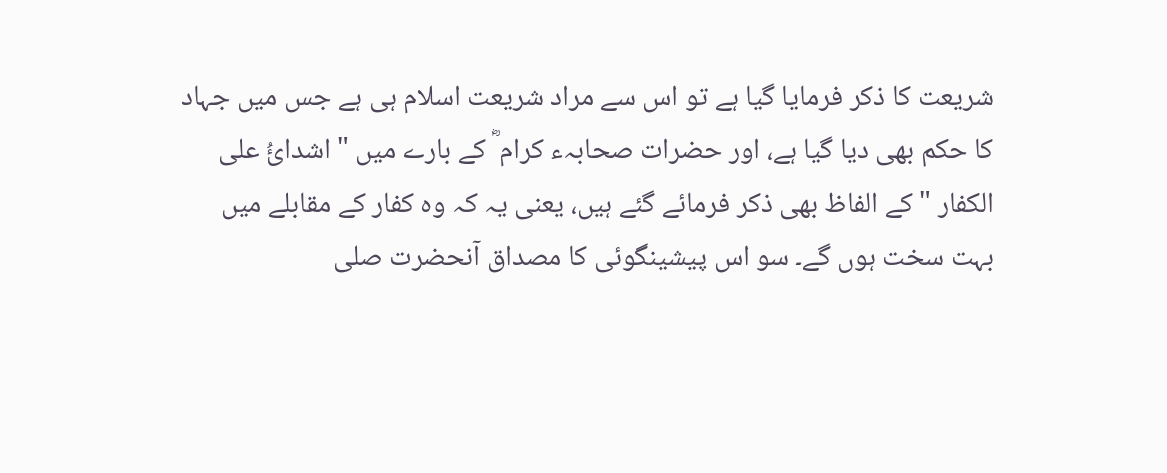شریعت کا ذکر فرمایا گیا ہے تو اس سے مراد شریعت اسلام ہی ہے جس میں جہاد کا حکم بھی دیا گیا ہے، اور حضرات صحابہء کرام ؓ کے بارے میں " اشدائُ علی الکفار " کے الفاظ بھی ذکر فرمائے گئے ہیں، یعنی یہ کہ وہ کفار کے مقابلے میں بہت سخت ہوں گے۔ سو اس پیشینگوئی کا مصداق آنحضرت صلى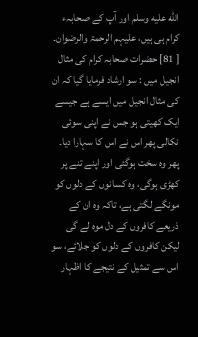الله عليه وسلم اور آپ کے صحابہء کرام ہی ہیں، علیہم الرحمۃ والرضوان۔ [ 81] حضرات صحابہ کرام کی مثال انجیل میں : سو ارشاد فرمایا گیا کہ ان کی مثال انجیل میں ایسے ہے جیسے ایک کھیتی ہو جس نے اپنی سوئی نکالی پھر اس نے اس کا سہارا دیا۔ پھر وہ سخت ہوگئی اور اپنے تنے پر کھڑی ہوگی، وہ کسانوں کے دلوں کو مونگے لگتی ہے، تاکہ وہ ان کے ذریعے کافروں کے دل موہ لے گی لیکن کافروں کے دلوں کو جلائے، سو اس سے تمثیل کے نتیجے کا اظہار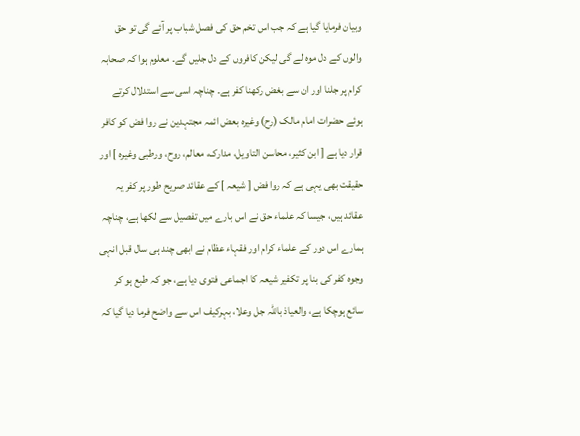وبیان فرمایا گیا ہے کہ جب اس تخم حق کی فصل شباب پر آئے گی تو حق والوں کے دل موہ لے گی لیکن کافروں کے دل جلیں گے۔ معلوم ہوا کہ صحابہ کرام پر جلنا اور ان سے بغض رکھنا کفر ہے۔ چناچہ اسی سے استدلال کرتے ہوئے حضرات امام مالک (رح) وغیرہ بعض ائمہ مجتہدین نے روا فض کو کافر قرار دیا ہے [ ابن کثیر، محاسن التاویل، مدارک، معالم، روح، ورطبی وغیرہ ] اور حقیقت بھی یہی ہے کہ روا فض [ شیعہ ] کے عقائد صریح طور پر کفر یہ عقائد ہیں، جیسا کہ علماء حق نے اس بارے میں تفصیل سے لکھا ہے، چناچہ ہمارے اس دور کے علماء کرام اور فقہاء عظام نے ابھی چند ہی سال قبل انہی وجوہ کفر کی بنا پر تکفیر شیعہ کا اجماعی فتوی دیا ہے، جو کہ طبع ہو کر سائع ہوچکا ہے، والعیاذ باللّٰہ جل وعلا، بہرکیف اس سے واضح فرما دیا گیا کہ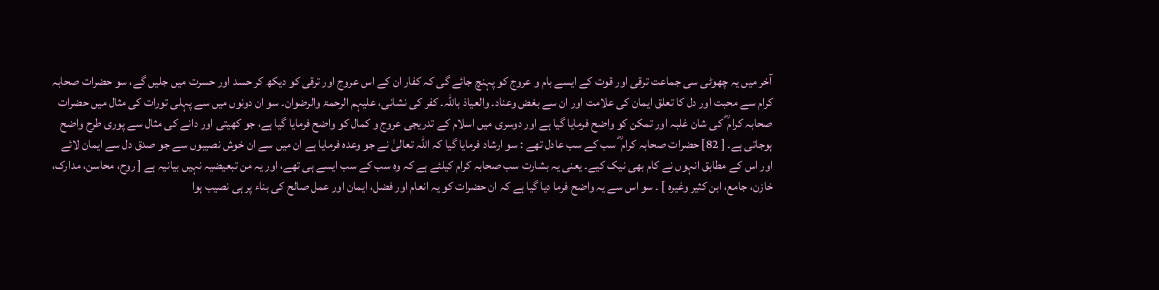آخر میں یہ چھوٹی سی جماعت ترقی اور قوت کے ایسے بام و عروج کو پہنچ جائے گی کہ کفار ان کے اس عروج اور ترقی کو دیکھ کر حسد اور حسرت میں جلیں گے، سو حضرات صحابہ کرام سے محبت اور دل کا تعلق ایمان کی علامت اور ان سے بغض وعناد۔ والعیاذ باللّٰہ۔ کفر کی نشانی، علیہم الرحمۃ والرضوان۔ سو ان دونوں میں سے پہلی تورات کی مثال میں حضرات صحابہ کرام ؓ کی شان غلبہ اور تمکن کو واضح فرمایا گیا ہے اور دوسری میں اسلام کے تدریجی عروج و کمال کو واضح فرمایا گیا ہے، جو کھیتی اور دانے کی مثال سے پوری طرح واضح ہوجاتی ہے۔ [ 82] حضرات صحابہ کرام ؓ سب کے سب عادل تھے : سو ارشاد فرمایا گیا کہ اللہ تعالیٰ نے جو وعدہ فرمایا ہے ان میں سے ان خوش نصیبوں سے جو صدق دل سے ایمان لائے اور اس کے مطابق انہوں نے کام بھی نیک کیے۔ یعنی یہ بشارت سب صحابہ کرام کیلئے ہے کہ وہ سب کے سب ایسے ہی تھے، اور یہ من تبعیضیہ نہیں بیانیہ ہے [ روح، محاسن، مدارک، خازن، جامع، ابن کثیر وغیرہ ] ۔ سو اس سے یہ واضح فرما دیا گیا ہے کہ ان حضرات کو یہ انعام اور فضل، ایمان اور عمل صالح کی بناء پر ہی نصیب ہوا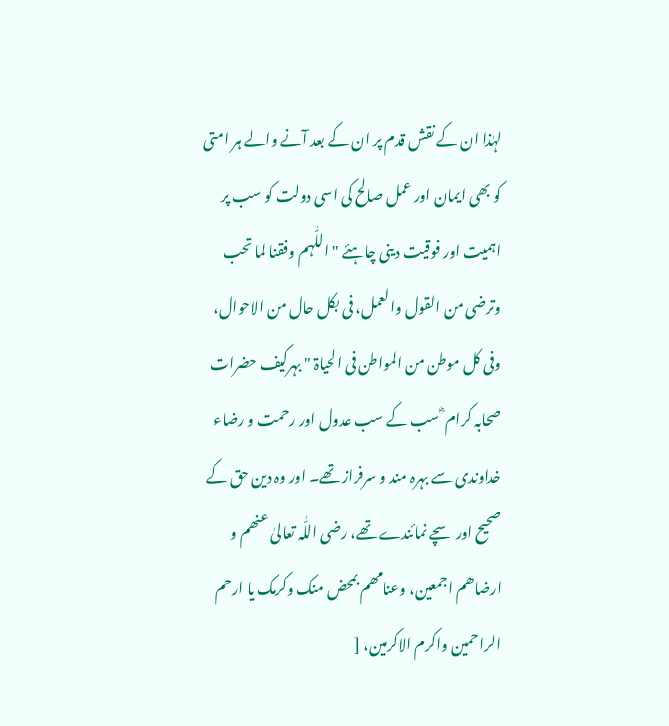لہٰذا ان کے نقش قدم پر ان کے بعد آنے والے ہر امتی کو بھی ایمان اور عمل صالح کی اسی دولت کو سب پر اہمیت اور فوقیت دینی چاہئے " اللّٰہم وفقنا لما تحب وترضی من القول والعمل، فی بکل حال من الاحوال، وفی کل موطن من المواطن فی الحیاۃ " بہرکیف حضرات صحابہ کرام ؓ سب کے سب عدول اور رحمت و رضاء خداوندی سے بہرہ مند و سرفراز تھے۔ اور وہ دین حق کے صحیح اور سچے نمائندے تھے، رضی اللّٰہ تعالیٰ عنھم و ارضاھم اجمعین، وعنامھم بمحض منک وکرمک یا ارحم الراحمین واکرم الاکرمین، [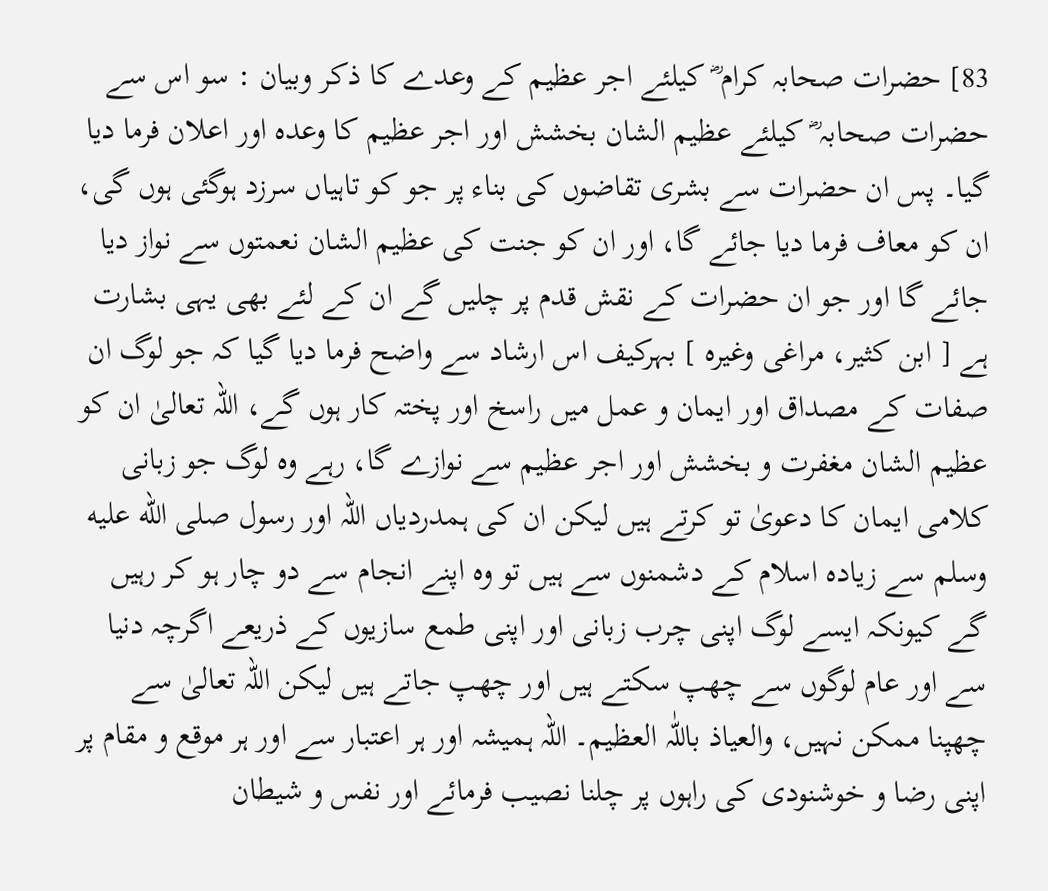83] حضرات صحابہ کرام ؓ کیلئے اجر عظیم کے وعدے کا ذکر وبیان : سو اس سے حضرات صحابہ ؓ کیلئے عظیم الشان بخشش اور اجر عظیم کا وعدہ اور اعلان فرما دیا گیا۔ پس ان حضرات سے بشری تقاضوں کی بناء پر جو کو تاہیاں سرزد ہوگئی ہوں گی، ان کو معاف فرما دیا جائے گا، اور ان کو جنت کی عظیم الشان نعمتوں سے نواز دیا جائے گا اور جو ان حضرات کے نقش قدم پر چلیں گے ان کے لئے بھی یہی بشارت ہے [ ابن کثیر، مراغی وغیرہ ] بہرکیف اس ارشاد سے واضح فرما دیا گیا کہ جو لوگ ان صفات کے مصداق اور ایمان و عمل میں راسخ اور پختہ کار ہوں گے، اللہ تعالیٰ ان کو عظیم الشان مغفرت و بخشش اور اجر عظیم سے نوازے گا، رہے وہ لوگ جو زبانی کلامی ایمان کا دعویٰ تو کرتے ہیں لیکن ان کی ہمدردیاں اللہ اور رسول صلى الله عليه وسلم سے زیادہ اسلام کے دشمنوں سے ہیں تو وہ اپنے انجام سے دو چار ہو کر رہیں گے کیونکہ ایسے لوگ اپنی چرب زبانی اور اپنی طمع سازیوں کے ذریعے اگرچہ دنیا سے اور عام لوگوں سے چھپ سکتے ہیں اور چھپ جاتے ہیں لیکن اللہ تعالیٰ سے چھپنا ممکن نہیں، والعیاذ باللّٰہ العظیم۔ اللہ ہمیشہ اور ہر اعتبار سے اور ہر موقع و مقام پر اپنی رضا و خوشنودی کی راہوں پر چلنا نصیب فرمائے اور نفس و شیطان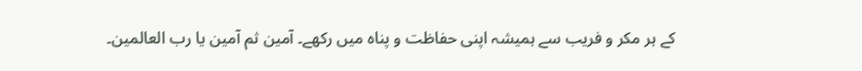کے ہر مکر و فریب سے ہمیشہ اپنی حفاظت و پناہ میں رکھے۔ آمین ثم آمین یا رب العالمین۔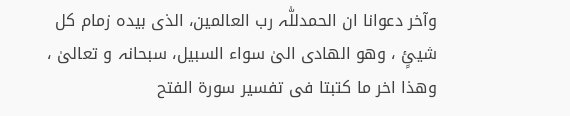وآخر دعوانا ان الحمدللّٰہ رب العالمین، الذی بیدہ زمام کل شیئٍ ، وھو الھادی الیٰ سواء السبیل، سبحانہ و تعالیٰ ، وھذا اخر ما کتبتا فی تفسیر سورة الفتح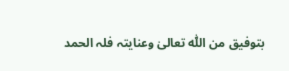بتوفیق من اللّٰہ تعالیٰ وعنایتہ فلہ الحمد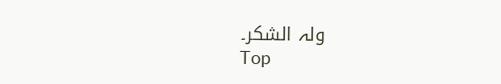ولہ الشکر۔
Top